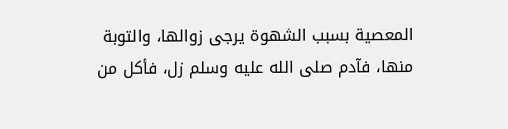المعصية بسبب الشهوة يرجى زوالها، والتوبة منها، فآدم صلى الله عليه وسلم زل، فأكل من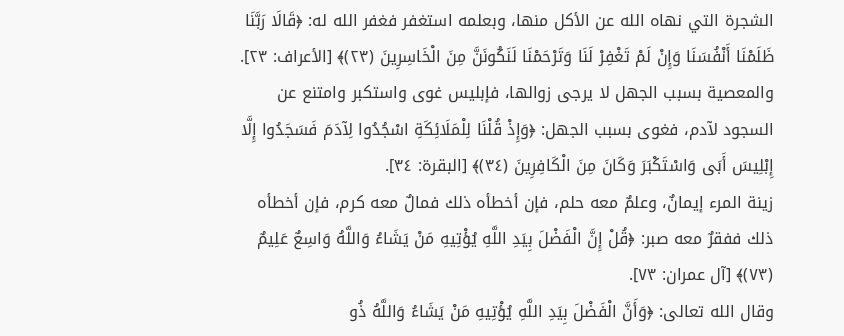الشجرة التي نهاه الله عن الأكل منها، وبعلمه استغفر فغفر الله له: ﴿قَالَا رَبَّنَا ظَلَمْنَا أَنْفُسَنَا وَإِنْ لَمْ تَغْفِرْ لَنَا وَتَرْحَمْنَا لَنَكُونَنَّ مِنَ الْخَاسِرِينَ (٢٣)﴾ [الأعراف: ٢٣].
والمعصية بسبب الجهل لا يرجى زوالها، فإبليس غوى واستكبر وامتنع عن السجود لآدم، فغوى بسبب الجهل: ﴿وَإِذْ قُلْنَا لِلْمَلَائِكَةِ اسْجُدُوا لِآدَمَ فَسَجَدُوا إِلَّا إِبْلِيسَ أَبَى وَاسْتَكْبَرَ وَكَانَ مِنَ الْكَافِرِينَ (٣٤)﴾ [البقرة: ٣٤].
زينة المرء إيمانٌ، وعلمٌ معه حلم، فإن أخطأه ذلك فمالٌ معه كرم، فإن أخطأه ذلك ففقرٌ معه صبر: ﴿قُلْ إِنَّ الْفَضْلَ بِيَدِ اللَّهِ يُؤْتِيهِ مَنْ يَشَاءُ وَاللَّهُ وَاسِعٌ عَلِيمٌ (٧٣)﴾ [آل عمران: ٧٣].
وقال الله تعالى: ﴿وَأَنَّ الْفَضْلَ بِيَدِ اللَّهِ يُؤْتِيهِ مَنْ يَشَاءُ وَاللَّهُ ذُو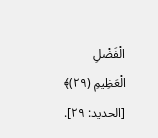الْفَضْلِ الْعَظِيمِ (٢٩)﴾ [الحديد: ٢٩].